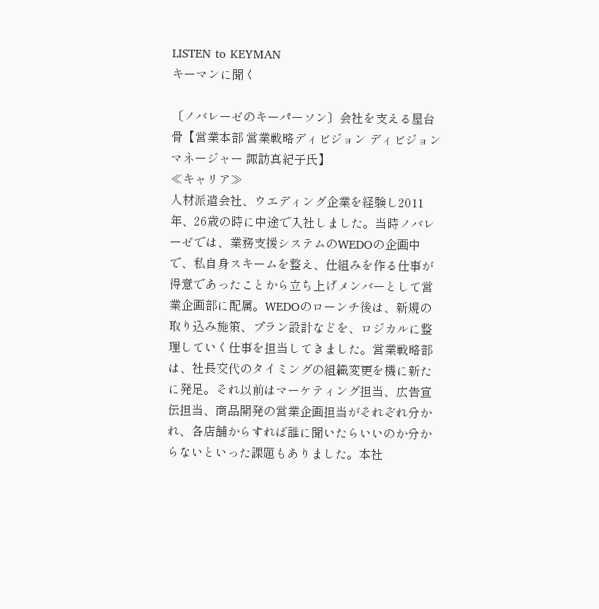LISTEN to KEYMAN
キーマンに聞く

〔ノバレーゼのキーパーソン〕会社を支える屋台骨【営業本部 営業戦略ディビジョン ディビジョンマネージャー 諏訪真紀子氏】
≪キャリア≫
人材派遣会社、ウエディング企業を経験し2011年、26歳の時に中途で入社しました。当時ノバレーゼでは、業務支援システムのWEDOの企画中で、私自身スキームを整え、仕組みを作る仕事が得意であったことから立ち上げメンバーとして営業企画部に配属。WEDOのローンチ後は、新規の取り込み施策、プラン設計などを、ロジカルに整理していく仕事を担当してきました。営業戦略部は、社長交代のタイミングの組織変更を機に新たに発足。それ以前はマーケティング担当、広告宣伝担当、商品開発の営業企画担当がそれぞれ分かれ、各店舗からすれば誰に聞いたらいいのか分からないといった課題もありました。本社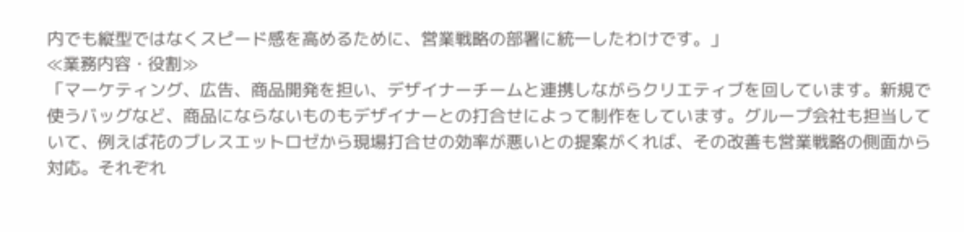内でも縦型ではなくスピード感を高めるために、営業戦略の部署に統一したわけです。」
≪業務内容・役割≫
「マーケティング、広告、商品開発を担い、デザイナーチームと連携しながらクリエティブを回しています。新規で使うバッグなど、商品にならないものもデザイナーとの打合せによって制作をしています。グループ会社も担当していて、例えば花のブレスエットロゼから現場打合せの効率が悪いとの提案がくれば、その改善も営業戦略の側面から対応。それぞれ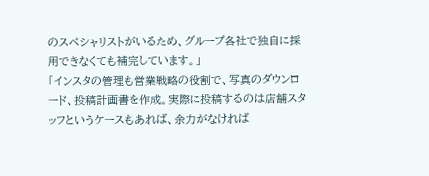のスペシャリストがいるため、グループ各社で独自に採用できなくても補完しています。」
「インスタの管理も営業戦略の役割で、写真のダウンロード、投稿計画書を作成。実際に投稿するのは店舗スタッフというケースもあれば、余力がなければ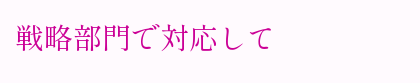戦略部門で対応して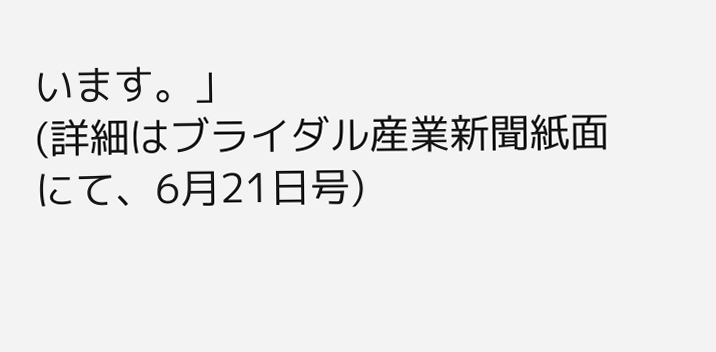います。」
(詳細はブライダル産業新聞紙面にて、6月21日号)